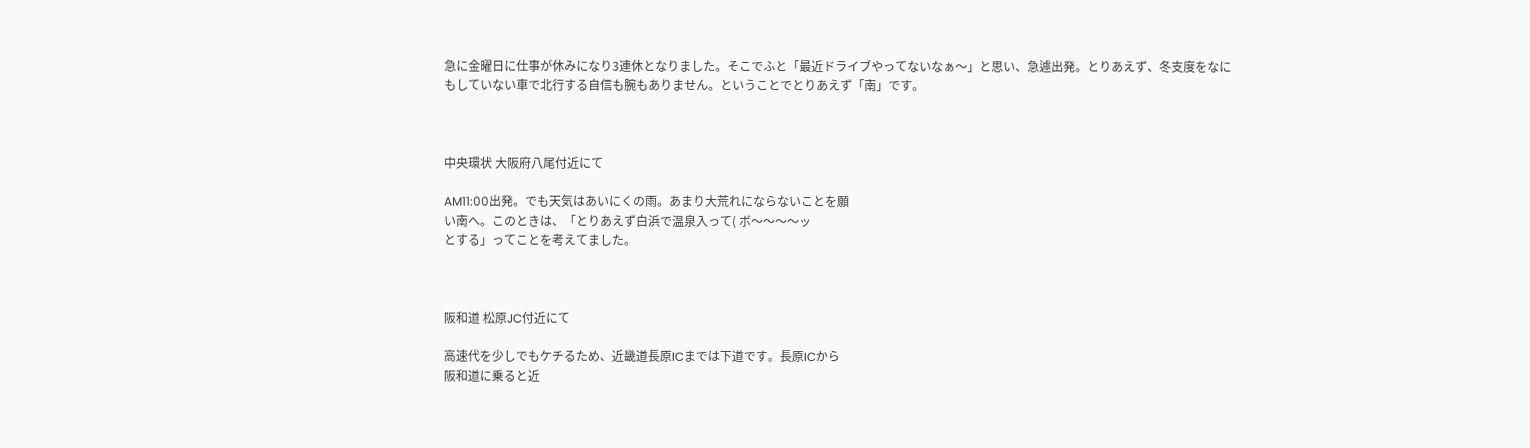急に金曜日に仕事が休みになり3連休となりました。そこでふと「最近ドライブやってないなぁ〜」と思い、急遽出発。とりあえず、冬支度をなに
もしていない車で北行する自信も腕もありません。ということでとりあえず「南」です。



中央環状 大阪府八尾付近にて

AM11:00出発。でも天気はあいにくの雨。あまり大荒れにならないことを願
い南へ。このときは、「とりあえず白浜で温泉入って( ボ〜〜〜〜ッ
とする」ってことを考えてました。



阪和道 松原JC付近にて

高速代を少しでもケチるため、近畿道長原ICまでは下道です。長原ICから
阪和道に乗ると近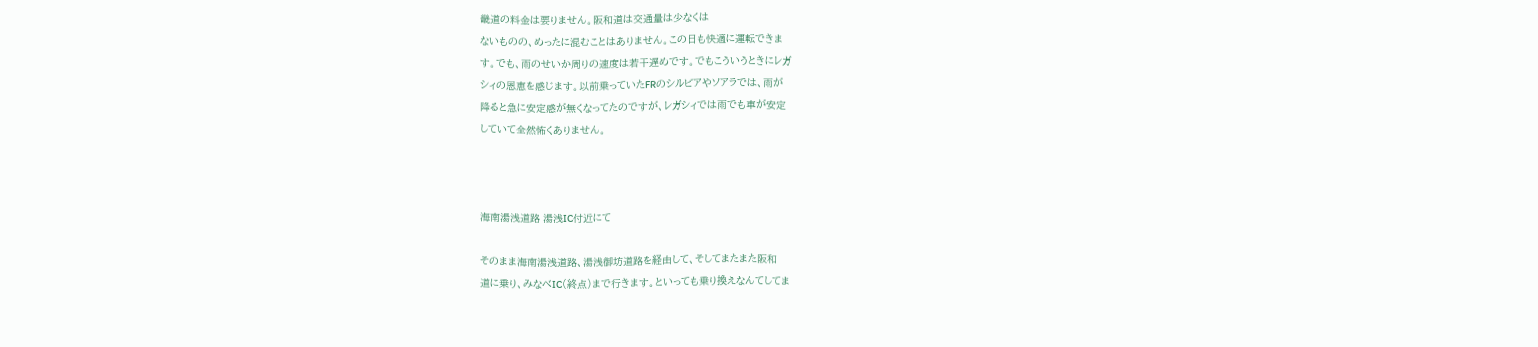畿道の料金は要りません。阪和道は交通量は少なくは
ないものの、めったに混むことはありません。この日も快適に運転できま
す。でも、雨のせいか周りの速度は若干遅めです。でもこういうときにレガ
シィの恩恵を感じます。以前乗っていたFRのシルビアやソアラでは、雨が
降ると急に安定感が無くなってたのですが、レガシィでは雨でも車が安定
していて全然怖くありません。



海南湯浅道路 湯浅IC付近にて

そのまま海南湯浅道路、湯浅御坊道路を経由して、そしてまたまた阪和
道に乗り、みなべIC(終点)まで行きます。といっても乗り換えなんてしてま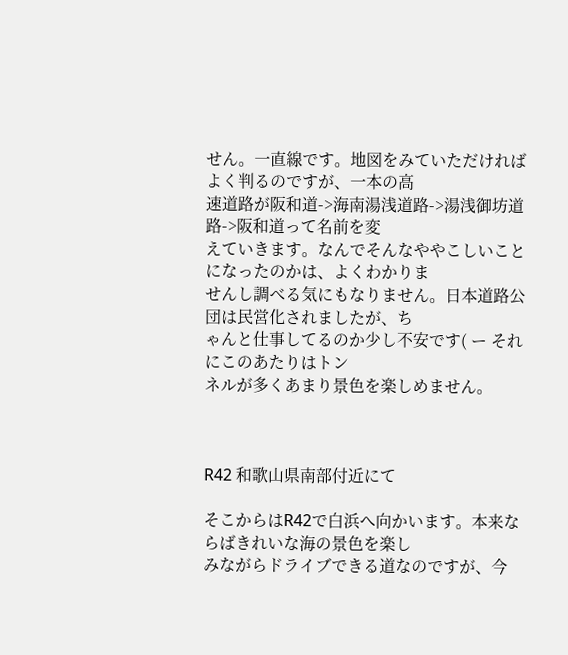せん。一直線です。地図をみていただければよく判るのですが、一本の高
速道路が阪和道->海南湯浅道路->湯浅御坊道路->阪和道って名前を変
えていきます。なんでそんなややこしいことになったのかは、よくわかりま
せんし調べる気にもなりません。日本道路公団は民営化されましたが、ち
ゃんと仕事してるのか少し不安です( ー それにこのあたりはトン
ネルが多くあまり景色を楽しめません。



R42 和歌山県南部付近にて

そこからはR42で白浜へ向かいます。本来ならばきれいな海の景色を楽し
みながらドライブできる道なのですが、今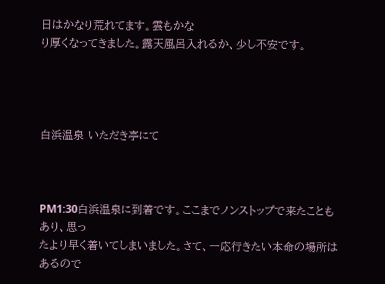日はかなり荒れてます。雲もかな
り厚くなってきました。露天風呂入れるか、少し不安です。




白浜温泉 いただき亭にて



PM1:30白浜温泉に到着です。ここまでノンストップで来たこともあり、思っ
たより早く着いてしまいました。さて、一応行きたい本命の場所はあるので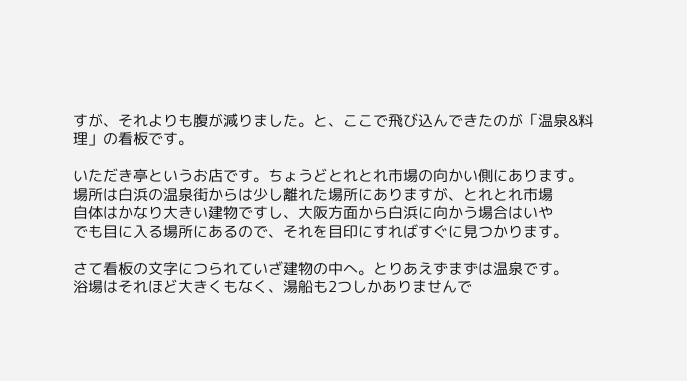すが、それよりも腹が減りました。と、ここで飛び込んできたのが「温泉&料
理」の看板です。

いただき亭というお店です。ちょうどとれとれ市場の向かい側にあります。
場所は白浜の温泉街からは少し離れた場所にありますが、とれとれ市場
自体はかなり大きい建物ですし、大阪方面から白浜に向かう場合はいや
でも目に入る場所にあるので、それを目印にすればすぐに見つかります。

さて看板の文字につられていざ建物の中へ。とりあえずまずは温泉です。
浴場はそれほど大きくもなく、湯船も2つしかありませんで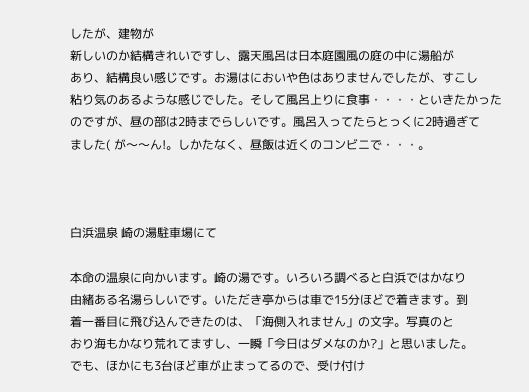したが、建物が
新しいのか結構きれいですし、露天風呂は日本庭園風の庭の中に湯船が
あり、結構良い感じです。お湯はにおいや色はありませんでしたが、すこし
粘り気のあるような感じでした。そして風呂上りに食事・・・・といきたかった
のですが、昼の部は2時までらしいです。風呂入ってたらとっくに2時過ぎて
ました( が〜〜ん!。しかたなく、昼飯は近くのコンビニで・・・。



白浜温泉 崎の湯駐車場にて

本命の温泉に向かいます。崎の湯です。いろいろ調べると白浜ではかなり
由緒ある名湯らしいです。いただき亭からは車で15分ほどで着きます。到
着一番目に飛び込んできたのは、「海側入れません」の文字。写真のと
おり海もかなり荒れてますし、一瞬「今日はダメなのか?」と思いました。
でも、ほかにも3台ほど車が止まってるので、受け付け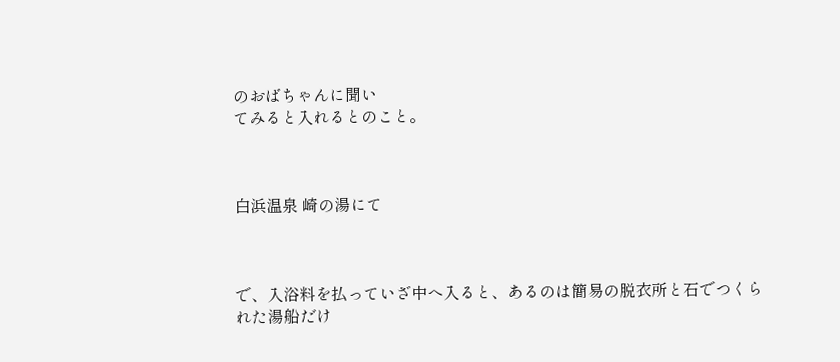のおばちゃんに聞い
てみると入れるとのこと。



白浜温泉 崎の湯にて



で、入浴料を払っていざ中へ入ると、あるのは簡易の脱衣所と石でつくら
れた湯船だけ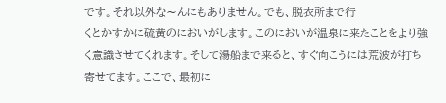です。それ以外な〜んにもありません。でも、脱衣所まで行
くとかすかに硫黄のにおいがします。このにおいが温泉に来たことをより強
く意識させてくれます。そして湯船まで来ると、すぐ向こうには荒波が打ち
寄せてます。ここで、最初に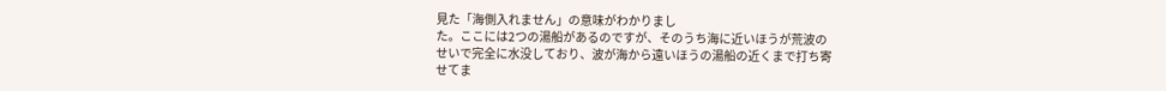見た「海側入れません」の意味がわかりまし
た。ここには2つの湯船があるのですが、そのうち海に近いほうが荒波の
せいで完全に水没しており、波が海から遠いほうの湯船の近くまで打ち寄
せてま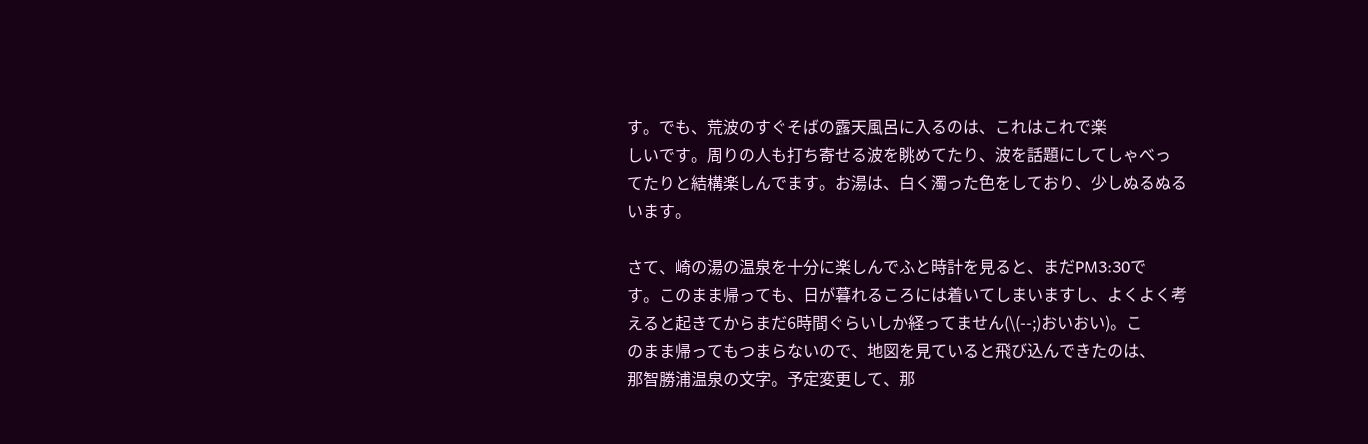す。でも、荒波のすぐそばの露天風呂に入るのは、これはこれで楽
しいです。周りの人も打ち寄せる波を眺めてたり、波を話題にしてしゃべっ
てたりと結構楽しんでます。お湯は、白く濁った色をしており、少しぬるぬる
います。

さて、崎の湯の温泉を十分に楽しんでふと時計を見ると、まだPM3:30で
す。このまま帰っても、日が暮れるころには着いてしまいますし、よくよく考
えると起きてからまだ6時間ぐらいしか経ってません(\(--;)おいおい)。こ
のまま帰ってもつまらないので、地図を見ていると飛び込んできたのは、
那智勝浦温泉の文字。予定変更して、那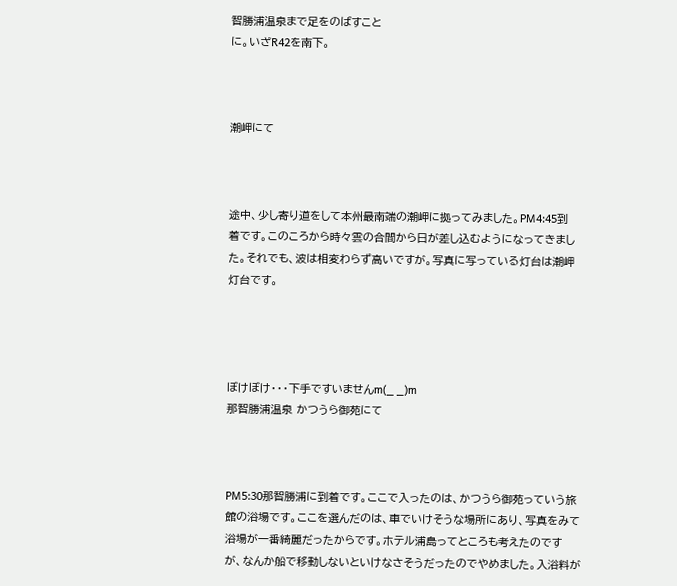智勝浦温泉まで足をのばすこと
に。いざR42を南下。



潮岬にて



途中、少し寄り道をして本州最南端の潮岬に拠ってみました。PM4:45到
着です。このころから時々雲の合間から日が差し込むようになってきまし
た。それでも、波は相変わらず高いですが。写真に写っている灯台は潮岬
灯台です。




ぼけぼけ・・・下手ですいませんm(_ _)m
那智勝浦温泉 かつうら御苑にて



PM5:30那智勝浦に到着です。ここで入ったのは、かつうら御苑っていう旅
館の浴場です。ここを選んだのは、車でいけそうな場所にあり、写真をみて
浴場が一番綺麗だったからです。ホテル浦島ってところも考えたのです
が、なんか船で移動しないといけなさそうだったのでやめました。入浴料が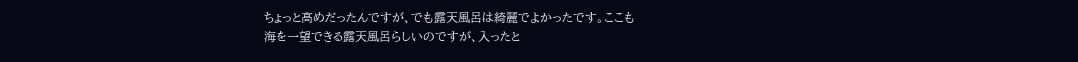ちょっと高めだったんですが、でも露天風呂は綺麗でよかったです。ここも
海を一望できる露天風呂らしいのですが、入ったと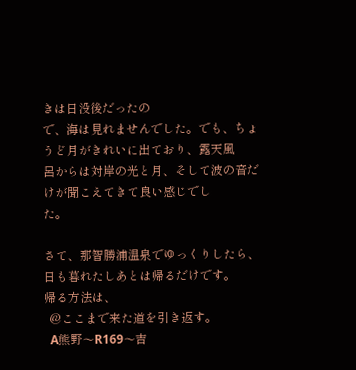きは日没後だったの
で、海は見れませんでした。でも、ちょうど月がきれいに出ており、露天風
呂からは対岸の光と月、そして波の音だけが聞こえてきて良い感じでし
た。

さて、那智勝浦温泉でゆっくりしたら、日も暮れたしあとは帰るだけです。
帰る方法は、
  @ここまで来た道を引き返す。
  A熊野〜R169〜吉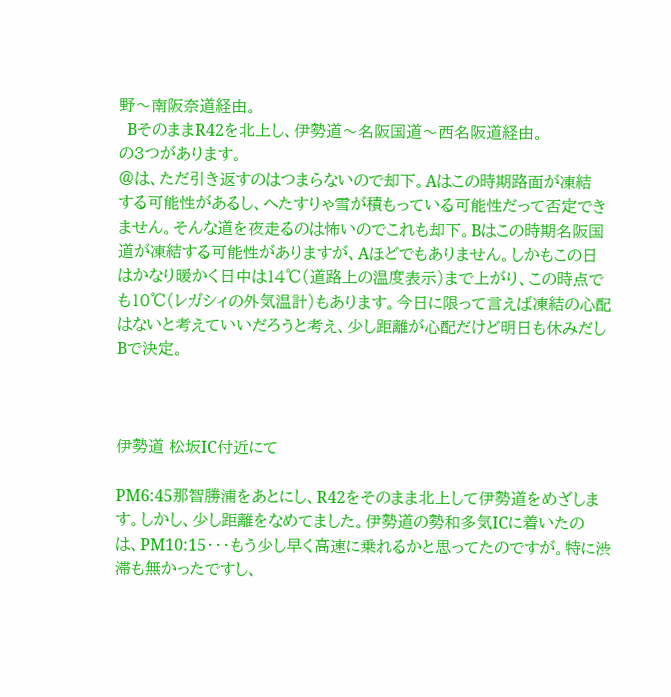野〜南阪奈道経由。
  BそのままR42を北上し、伊勢道〜名阪国道〜西名阪道経由。
の3つがあります。
@は、ただ引き返すのはつまらないので却下。Aはこの時期路面が凍結
する可能性があるし、へたすりゃ雪が積もっている可能性だって否定でき
ません。そんな道を夜走るのは怖いのでこれも却下。Bはこの時期名阪国
道が凍結する可能性がありますが、Aほどでもありません。しかもこの日
はかなり暖かく日中は14℃(道路上の温度表示)まで上がり、この時点で
も10℃(レガシィの外気温計)もあります。今日に限って言えば凍結の心配
はないと考えていいだろうと考え、少し距離が心配だけど明日も休みだし
Bで決定。



伊勢道 松坂IC付近にて

PM6:45那智勝浦をあとにし、R42をそのまま北上して伊勢道をめざしま
す。しかし、少し距離をなめてました。伊勢道の勢和多気ICに着いたの
は、PM10:15・・・もう少し早く高速に乗れるかと思ってたのですが。特に渋
滞も無かったですし、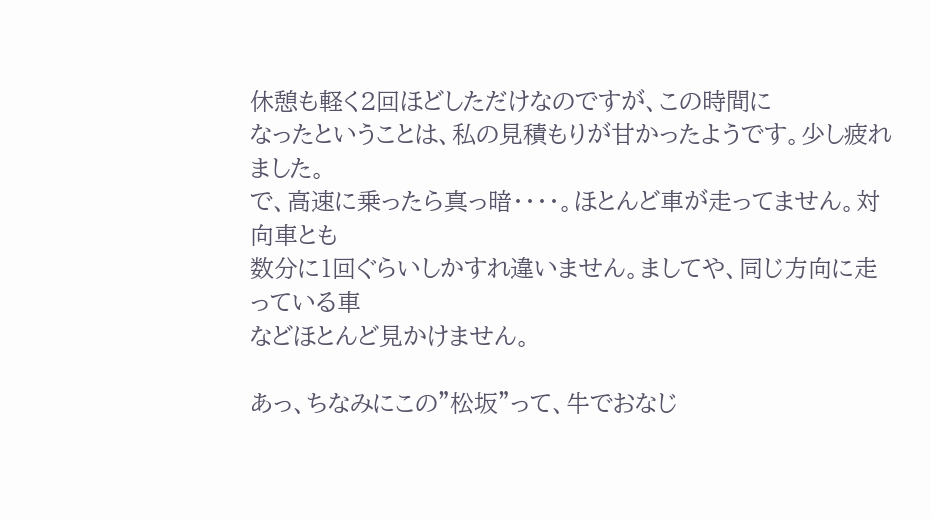休憩も軽く2回ほどしただけなのですが、この時間に
なったということは、私の見積もりが甘かったようです。少し疲れました。
で、高速に乗ったら真っ暗・・・・。ほとんど車が走ってません。対向車とも
数分に1回ぐらいしかすれ違いません。ましてや、同じ方向に走っている車
などほとんど見かけません。

あっ、ちなみにこの"松坂"って、牛でおなじ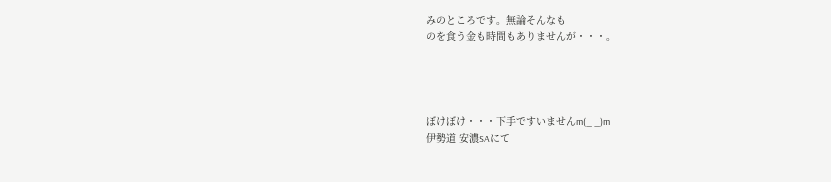みのところです。無論そんなも
のを食う金も時間もありませんが・・・。




ぼけぼけ・・・下手ですいませんm(_ _)m
伊勢道 安濃SAにて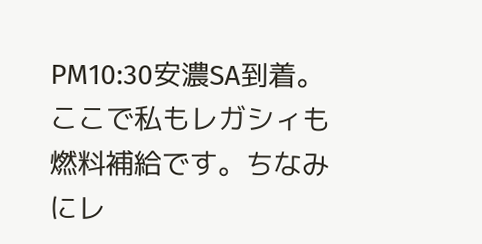PM10:30安濃SA到着。ここで私もレガシィも燃料補給です。ちなみにレ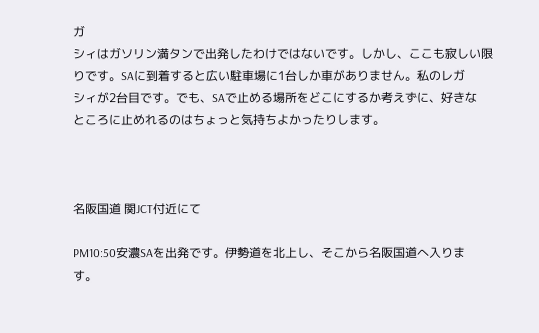ガ
シィはガソリン満タンで出発したわけではないです。しかし、ここも寂しい限
りです。SAに到着すると広い駐車場に1台しか車がありません。私のレガ
シィが2台目です。でも、SAで止める場所をどこにするか考えずに、好きな
ところに止めれるのはちょっと気持ちよかったりします。



名阪国道 関JCT付近にて

PM10:50安濃SAを出発です。伊勢道を北上し、そこから名阪国道へ入りま
す。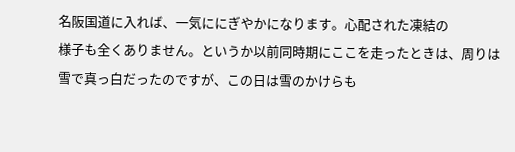名阪国道に入れば、一気ににぎやかになります。心配された凍結の
様子も全くありません。というか以前同時期にここを走ったときは、周りは
雪で真っ白だったのですが、この日は雪のかけらも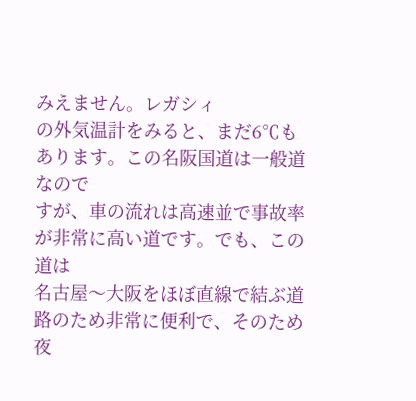みえません。レガシィ
の外気温計をみると、まだ6℃もあります。この名阪国道は一般道なので
すが、車の流れは高速並で事故率が非常に高い道です。でも、この道は
名古屋〜大阪をほぼ直線で結ぶ道路のため非常に便利で、そのため夜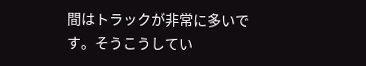間はトラックが非常に多いです。そうこうしてい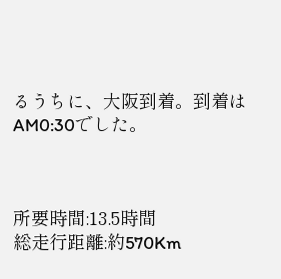るうちに、大阪到着。到着は
AM0:30でした。



所要時間:13.5時間
総走行距離:約570Km